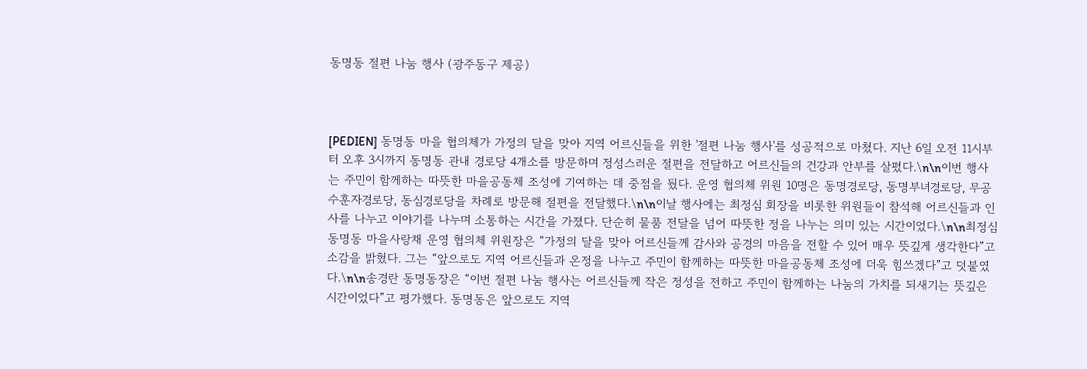동명동 절편 나눔 행사 (광주동구 제공)



[PEDIEN] 동명동 마을 협의체가 가정의 달을 맞아 지역 어르신들을 위한 '절편 나눔 행사'를 성공적으로 마쳤다. 지난 6일 오전 11시부터 오후 3시까지 동명동 관내 경로당 4개소를 방문하며 정성스러운 절편을 전달하고 어르신들의 건강과 안부를 살폈다.\n\n이번 행사는 주민이 함께하는 따뜻한 마을공동체 조성에 기여하는 데 중점을 뒀다. 운영 협의체 위원 10명은 동명경로당, 동명부녀경로당, 무공수훈자경로당, 동심경로당을 차례로 방문해 절편을 전달했다.\n\n이날 행사에는 최정심 회장을 비롯한 위원들이 참석해 어르신들과 인사를 나누고 이야기를 나누며 소통하는 시간을 가졌다. 단순히 물품 전달을 넘어 따뜻한 정을 나누는 의미 있는 시간이었다.\n\n최정심 동명동 마을사랑채 운영 협의체 위원장은 “가정의 달을 맞아 어르신들께 감사와 공경의 마음을 전할 수 있어 매우 뜻깊게 생각한다”고 소감을 밝혔다. 그는 “앞으로도 지역 어르신들과 온정을 나누고 주민이 함께하는 따뜻한 마을공동체 조성에 더욱 힘쓰겠다”고 덧붙였다.\n\n송경란 동명동장은 “이번 절편 나눔 행사는 어르신들께 작은 정성을 전하고 주민이 함께하는 나눔의 가치를 되새기는 뜻깊은 시간이었다”고 평가했다. 동명동은 앞으로도 지역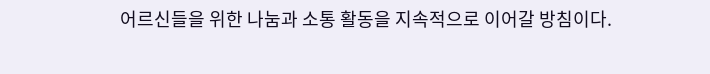어르신들을 위한 나눔과 소통 활동을 지속적으로 이어갈 방침이다.